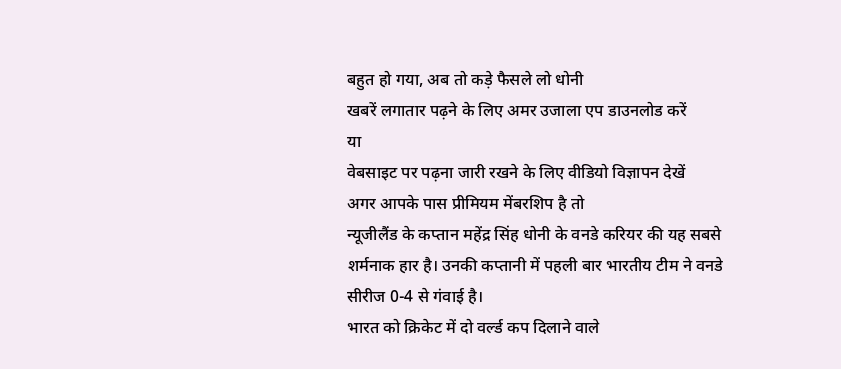बहुत हो गया, अब तो कड़े फैसले लो धोनी
खबरें लगातार पढ़ने के लिए अमर उजाला एप डाउनलोड करें
या
वेबसाइट पर पढ़ना जारी रखने के लिए वीडियो विज्ञापन देखें
अगर आपके पास प्रीमियम मेंबरशिप है तो
न्यूजीलैंड के कप्तान महेंद्र सिंह धोनी के वनडे करियर की यह सबसे शर्मनाक हार है। उनकी कप्तानी में पहली बार भारतीय टीम ने वनडे सीरीज 0-4 से गंवाई है।
भारत को क्रिकेट में दो वर्ल्ड कप दिलाने वाले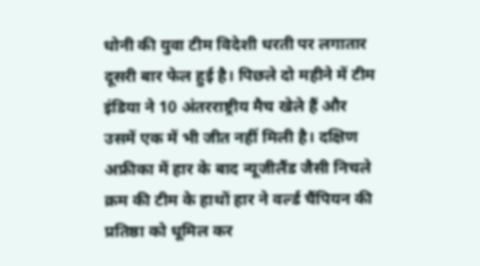धोनी की युवा टीम विदेशी धरती पर लगातार दूसरी बार फेल हुई है। पिछले दो महीने में टीम इंडिया ने 10 अंतरराष्ट्रीय मैच खेले हैं और उसमें एक में भी जीत नहीं मिली है। दक्षिण अफ्रीका में हार के बाद न्यूजीलैंड जैसी निचले क्रम की टीम के हाथों हार ने वर्ल्ड चैंपियन की प्रतिष्ठा को धूमिल कर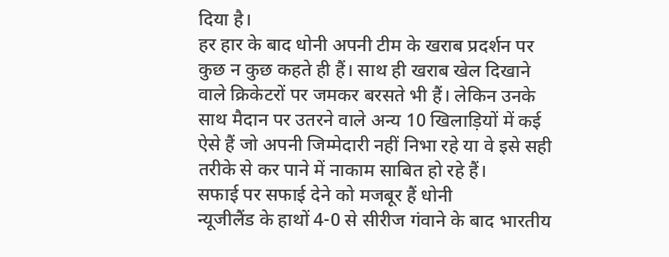दिया है।
हर हार के बाद धोनी अपनी टीम के खराब प्रदर्शन पर कुछ न कुछ कहते ही हैं। साथ ही खराब खेल दिखाने वाले क्रिकेटरों पर जमकर बरसते भी हैं। लेकिन उनके साथ मैदान पर उतरने वाले अन्य 10 खिलाड़ियों में कई ऐसे हैं जो अपनी जिम्मेदारी नहीं निभा रहे या वे इसे सही तरीके से कर पाने में नाकाम साबित हो रहे हैं।
सफाई पर सफाई देने को मजबूर हैं धोनी
न्यूजीलैंड के हाथों 4-0 से सीरीज गंवाने के बाद भारतीय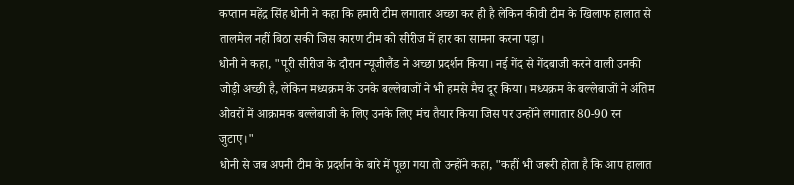कप्तान महेंद्र सिंह धोनी ने कहा कि हमारी टीम लगातार अच्छा कर ही है लेकिन कीवी टीम के खिलाफ हालात से तालमेल नहीं बिठा सकी जिस कारण टीम को सीरीज में हार का सामना करना पड़ा।
धोनी ने कहा, "पूरी सीरीज के दौरान न्यूजीलैंड ने अच्छा प्रदर्शन किया। नई गेंद से गेंदबाजी करने वाली उनकी जोड़ी अच्छी है, लेकिन मध्यक्रम के उनके बल्लेबाजों ने भी हमसे मैच दूर किया। मध्यक्रम के बल्लेबाजों ने अंतिम ओवरों में आक्रामक बल्लेबाजी के लिए उनके लिए मंच तैयार किया जिस पर उन्होंने लगातार 80-90 रन जुटाए।"
धोनी से जब अपनी टीम के प्रदर्शन के बारे में पूछा गया तो उन्होंने कहा, "कहीं भी जरूरी होता है कि आप हालात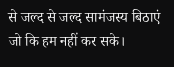से जल्द से जल्द सामंजस्य बिठाएं जो कि हम नहीं कर सके।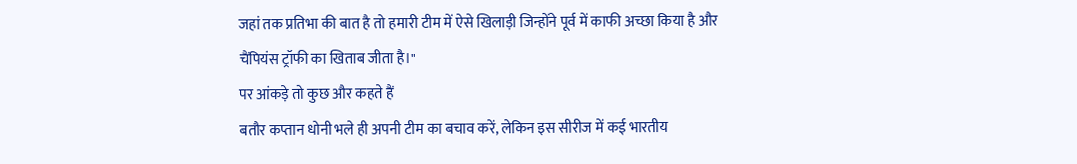जहां तक प्रतिभा की बात है तो हमारी टीम में ऐसे खिलाड़ी जिन्होंने पूर्व में काफी अच्छा किया है और चैंपियंस ट्रॉफी का खिताब जीता है।"
पर आंकड़े तो कुछ और कहते हैं
बतौर कप्तान धोनी भले ही अपनी टीम का बचाव करें, लेकिन इस सीरीज में कई भारतीय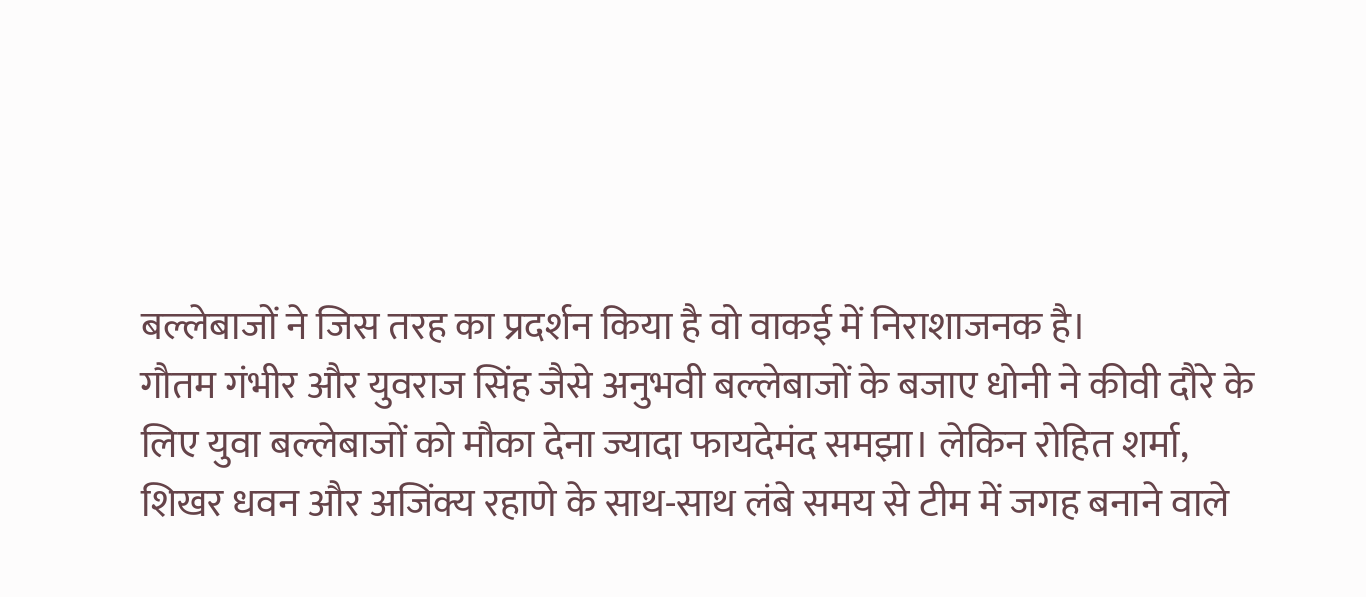बल्लेबाजों ने जिस तरह का प्रदर्शन किया है वो वाकई में निराशाजनक है।
गौतम गंभीर और युवराज सिंह जैसे अनुभवी बल्लेबाजों के बजाए धोनी ने कीवी दौरे के लिए युवा बल्लेबाजों को मौका देना ज्यादा फायदेमंद समझा। लेकिन रोहित शर्मा, शिखर धवन और अजिंक्य रहाणे के साथ-साथ लंबे समय से टीम में जगह बनाने वाले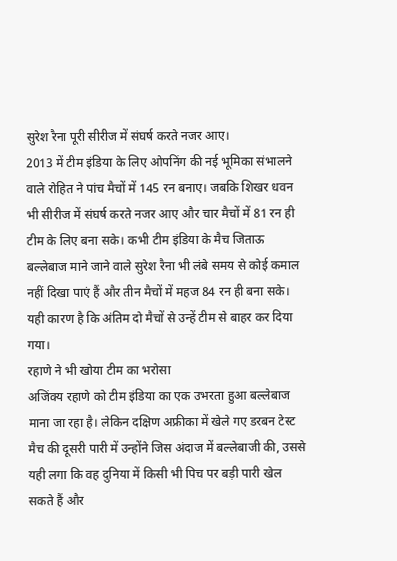सुरेश रैना पूरी सीरीज में संघर्ष करते नजर आए।
2013 में टीम इंडिया के लिए ओपनिंग की नई भूमिका संभालने वाले रोहित ने पांच मैचों में 145 रन बनाए। जबकि शिखर धवन भी सीरीज में संघर्ष करते नजर आए और चार मैचों में 81 रन ही टीम के लिए बना सके। कभी टीम इंडिया के मैच जिताऊ बल्लेबाज माने जाने वाले सुरेश रैना भी लंबे समय से कोई कमाल नहीं दिखा पाएं हैं और तीन मैचों में महज 84 रन ही बना सके। यही कारण है कि अंतिम दो मैचों से उन्हें टीम से बाहर कर दिया गया।
रहाणे ने भी खोया टीम का भरोसा
अजिंक्य रहाणे को टीम इंडिया का एक उभरता हुआ बल्लेबाज माना जा रहा है। लेकिन दक्षिण अफ्रीका में खेले गए डरबन टेस्ट मैच की दूसरी पारी में उन्होंने जिस अंदाज में बल्लेबाजी की, उससे यही लगा कि वह दुनिया में किसी भी पिच पर बड़ी पारी खेल सकते हैं और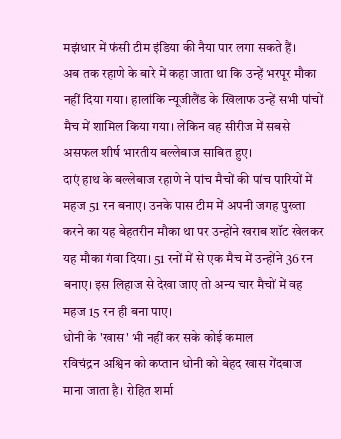मझंधार में फंसी टीम इंडिया की नैया पार लगा सकते हैं।
अब तक रहाणे के बारे में कहा जाता था कि उन्हें भरपूर मौका नहीं दिया गया। हालांकि न्यूजीलैंड के खिलाफ उन्हें सभी पांचों मैच में शामिल किया गया। लेकिन वह सीरीज में सबसे असफल शीर्ष भारतीय बल्लेबाज साबित हुए।
दाएं हाथ के बल्लेबाज रहाणे ने पांच मैचों की पांच पारियों में महज 51 रन बनाए। उनके पास टीम में अपनी जगह पुख्ता करने का यह बेहतरीन मौका था पर उन्होंने खराब शॉट खेलकर यह मौका गंवा दिया। 51 रनों में से एक मैच में उन्होंने 36 रन बनाए। इस लिहाज से देखा जाए तो अन्य चार मैचों में वह महज 15 रन ही बना पाए।
धोनी के 'खास' भी नहीं कर सके कोई कमाल
रविचंद्रन अश्विन को कप्तान धोनी को बेहद खास गेंदबाज माना जाता है। रोहित शर्मा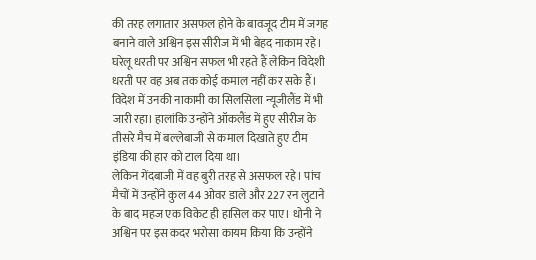की तरह लगातार असफल होने के बावजूद टीम में जगह बनाने वाले अश्विन इस सीरीज में भी बेहद नाकाम रहे।
घरेलू धरती पर अश्विन सफल भी रहते हैं लेकिन विदेशी धरती पर वह अब तक कोई कमाल नहीं कर सके हैं। विदेश में उनकी नाकामी का सिलसिला न्यूजीलैंड में भी जारी रहा। हालांकि उन्होंने ऑकलैंड में हुए सीरीज के तीसरे मैच में बल्लेबाजी से कमाल दिखाते हुए टीम इंडिया की हार को टाल दिया था।
लेकिन गेंदबाजी में वह बुरी तरह से असफल रहे। पांच मैचों में उन्होंने कुल 44 ओवर डाले और 227 रन लुटाने के बाद महज एक विकेट ही हासिल कर पाए। धोनी ने अश्विन पर इस कदर भरोसा कायम किया कि उन्होंने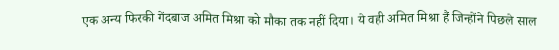एक अन्य फिरकी गेंदबाज अमित मिश्रा को मौका तक नहीं दिया। ये वही अमित मिश्रा हैं जिन्होंने पिछले साल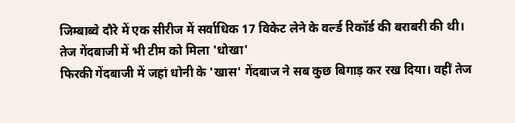जिम्बाब्वे दौरे में एक सीरीज में सर्वाधिक 17 विकेट लेने के वर्ल्ड रिकॉर्ड की बराबरी की थी।
तेज गेंदबाजी में भी टीम को मिला 'धोखा'
फिरकी गेंदबाजी में जहां धोनी के 'खास' गेंदबाज ने सब कुछ बिगाड़ कर रख दिया। वहीं तेज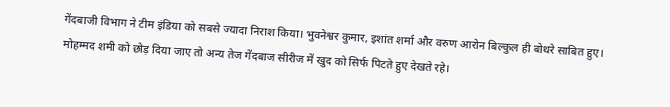गेंदबाजी विभाग ने टीम इंडिया को सबसे ज्यादा निराश किया। भुवनेश्वर कुमार, इशांत शर्मा और वरुण आरोन बिल्कुल ही बोथरे साबित हुए।
मोहम्मद शमी को छोड़ दिया जाए तो अन्य तेज गेंदबाज सीरीज में खुद को सिर्फ पिटते हुए देखते रहे।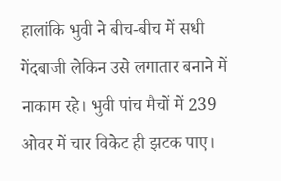हालांकि भुवी ने बीच-बीच में सधी गेंदबाजी लेकिन उसे लगातार बनाने में नाकाम रहे। भुवी पांच मैचों में 239 ओवर में चार विकेट ही झटक पाए।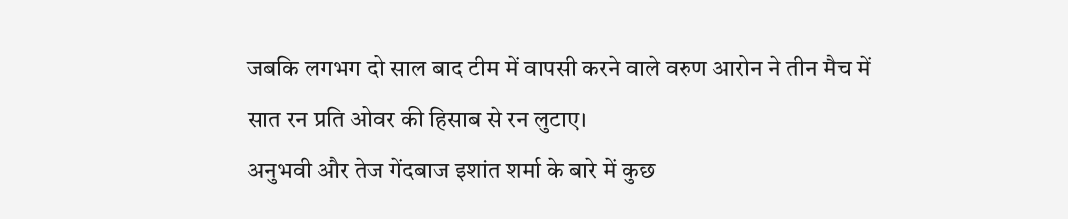जबकि लगभग दो साल बाद टीम में वापसी करने वाले वरुण आरोन ने तीन मैच में सात रन प्रति ओवर की हिसाब से रन लुटाए।
अनुभवी और तेज गेंदबाज इशांत शर्मा के बारे में कुछ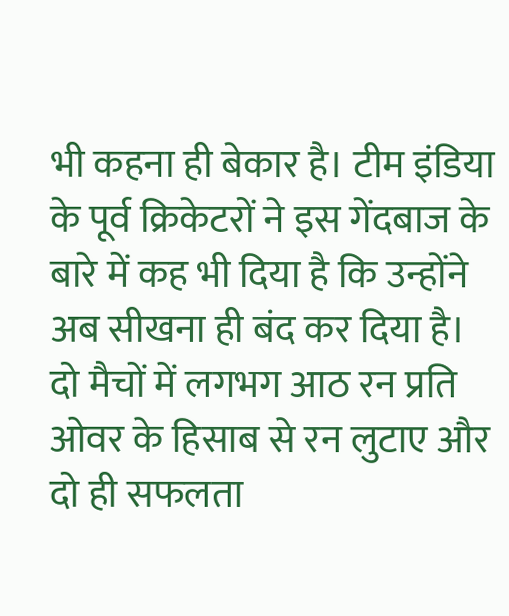भी कहना ही बेकार है। टीम इंडिया के पूर्व क्रिकेटरों ने इस गेंदबाज के बारे में कह भी दिया है कि उन्होंने अब सीखना ही बंद कर दिया है। दो मैचों में लगभग आठ रन प्रति ओवर के हिसाब से रन लुटाए और दो ही सफलता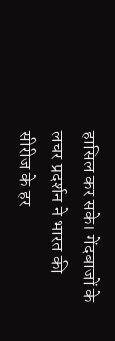हासिल कर सके। गेंदबाजों के लचर प्रदर्शन ने भारत की सीरीज के हर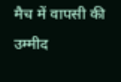मैच में वापसी की उम्मीद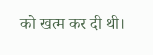को खत्म कर दी थी।